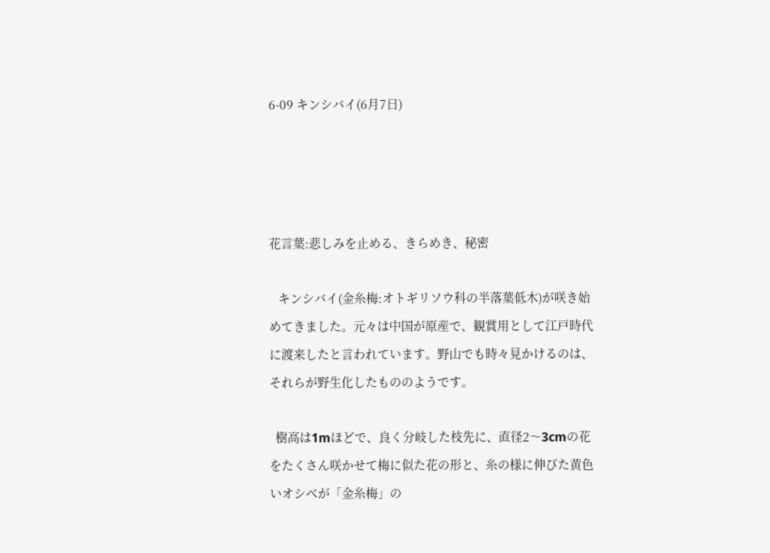6-09 キンシバイ(6月7日)




花言葉:悲しみを止める、きらめき、秘密

   キンシバイ(金糸梅:オトギリソウ科の半落葉低木)が咲き始めてきました。元々は中国が原産で、観賞用として江戸時代に渡来したと言われています。野山でも時々見かけるのは、それらが野生化したもののようです。

  樹高は1mほどで、良く分岐した枝先に、直径2〜3cmの花をたくさん咲かせて梅に似た花の形と、糸の様に伸びた黄色いオシベが「金糸梅」の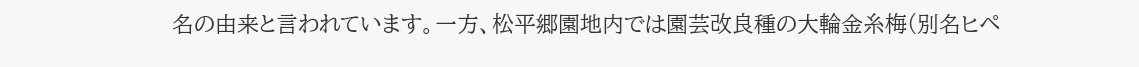名の由来と言われています。一方、松平郷園地内では園芸改良種の大輪金糸梅(別名ヒペ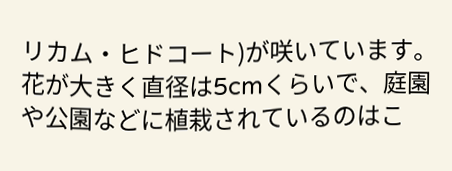リカム・ヒドコート)が咲いています。花が大きく直径は5cmくらいで、庭園や公園などに植栽されているのはこ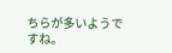ちらが多いようですね。